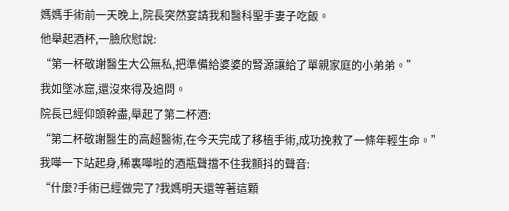媽媽手術前一天晚上,院長突然宴請我和醫科聖手妻子吃飯。
他舉起酒杯,一臉欣慰說:
“第一杯敬謝醫生大公無私,把準備給婆婆的腎源讓給了單親家庭的小弟弟。”
我如墜冰窟,還沒來得及追問。
院長已經仰頭幹盡,舉起了第二杯酒:
“第二杯敬謝醫生的高超醫術,在今天完成了移植手術,成功挽救了一條年輕生命。”
我嘩一下站起身,稀裏嘩啦的酒瓶聲擋不住我顫抖的聲音:
“什麼?手術已經做完了?我媽明天還等著這顆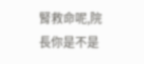腎救命呢,院長你是不是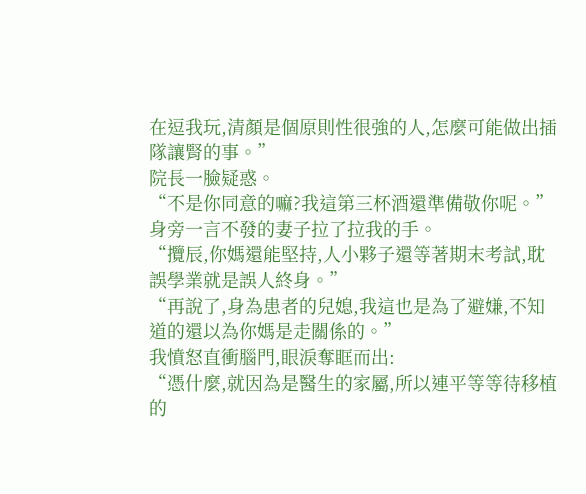在逗我玩,清顏是個原則性很強的人,怎麼可能做出插隊讓腎的事。”
院長一臉疑惑。
“不是你同意的嘛?我這第三杯酒還準備敬你呢。”
身旁一言不發的妻子拉了拉我的手。
“攬辰,你媽還能堅持,人小夥子還等著期末考試,耽誤學業就是誤人終身。”
“再說了,身為患者的兒媳,我這也是為了避嫌,不知道的還以為你媽是走關係的。”
我憤怒直衝腦門,眼淚奪眶而出:
“憑什麼,就因為是醫生的家屬,所以連平等等待移植的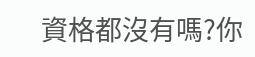資格都沒有嗎?你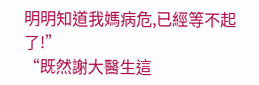明明知道我媽病危,已經等不起了!”
“既然謝大醫生這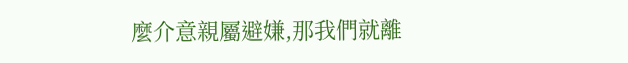麼介意親屬避嫌,那我們就離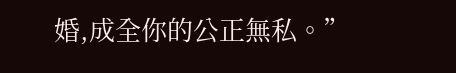婚,成全你的公正無私。”